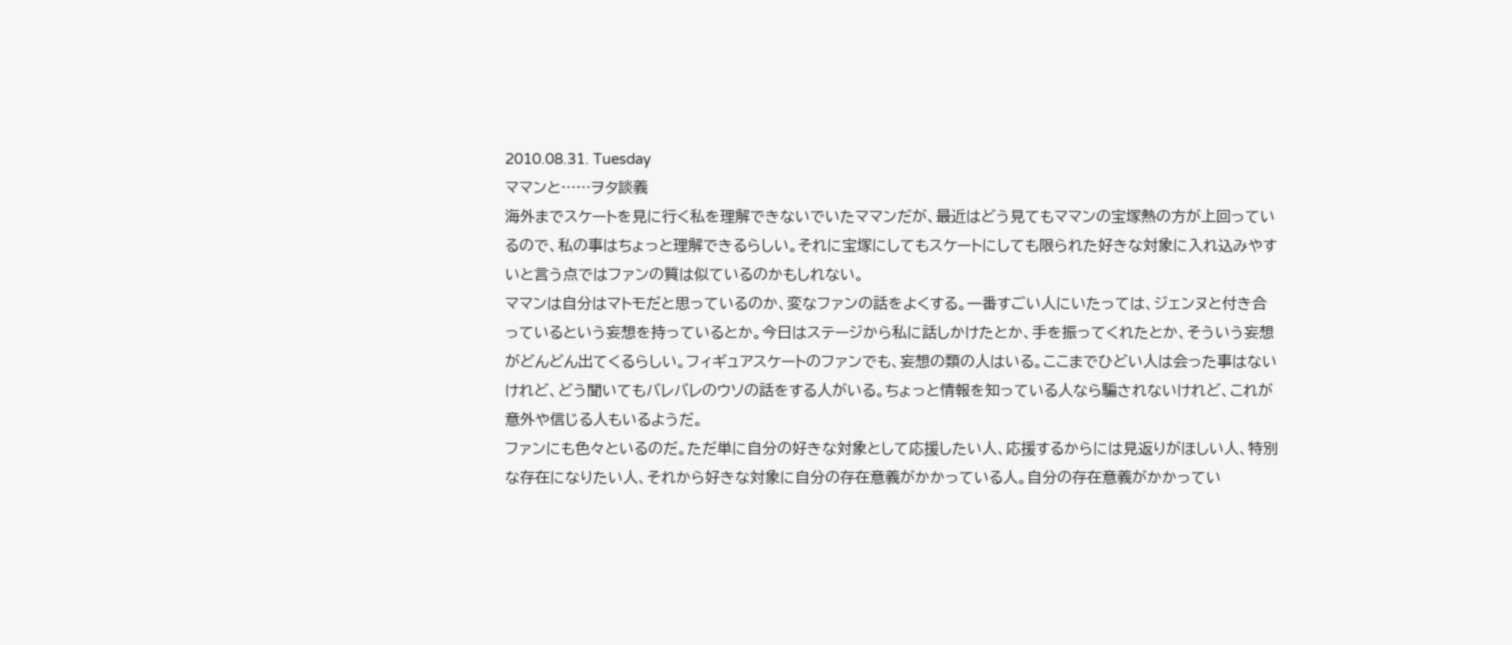2010.08.31. Tuesday
ママンと……ヲタ談義
海外までスケートを見に行く私を理解できないでいたママンだが、最近はどう見てもママンの宝塚熱の方が上回っているので、私の事はちょっと理解できるらしい。それに宝塚にしてもスケートにしても限られた好きな対象に入れ込みやすいと言う点ではファンの質は似ているのかもしれない。
ママンは自分はマトモだと思っているのか、変なファンの話をよくする。一番すごい人にいたっては、ジェンヌと付き合っているという妄想を持っているとか。今日はステージから私に話しかけたとか、手を振ってくれたとか、そういう妄想がどんどん出てくるらしい。フィギュアスケートのファンでも、妄想の類の人はいる。ここまでひどい人は会った事はないけれど、どう聞いてもバレバレのウソの話をする人がいる。ちょっと情報を知っている人なら騙されないけれど、これが意外や信じる人もいるようだ。
ファンにも色々といるのだ。ただ単に自分の好きな対象として応援したい人、応援するからには見返りがほしい人、特別な存在になりたい人、それから好きな対象に自分の存在意義がかかっている人。自分の存在意義がかかってい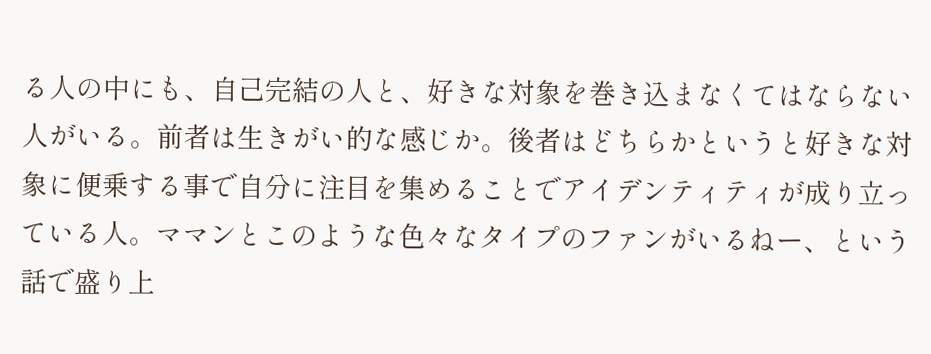る人の中にも、自己完結の人と、好きな対象を巻き込まなくてはならない人がいる。前者は生きがい的な感じか。後者はどちらかというと好きな対象に便乗する事で自分に注目を集めることでアイデンティティが成り立っている人。ママンとこのような色々なタイプのファンがいるねー、という話で盛り上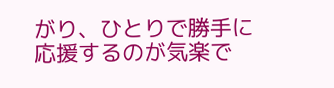がり、ひとりで勝手に応援するのが気楽で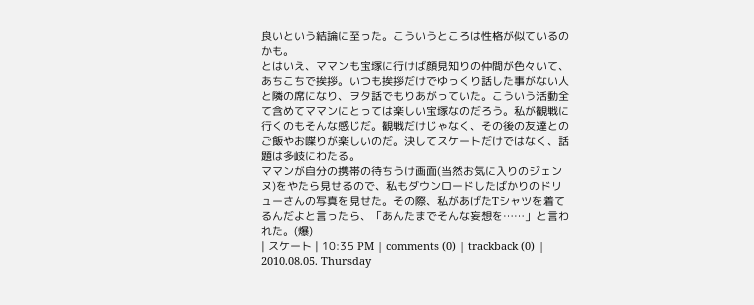良いという結論に至った。こういうところは性格が似ているのかも。
とはいえ、ママンも宝塚に行けば顔見知りの仲間が色々いて、あちこちで挨拶。いつも挨拶だけでゆっくり話した事がない人と隣の席になり、ヲタ話でもりあがっていた。こういう活動全て含めてママンにとっては楽しい宝塚なのだろう。私が観戦に行くのもそんな感じだ。観戦だけじゃなく、その後の友達とのご飯やお喋りが楽しいのだ。決してスケートだけではなく、話題は多岐にわたる。
ママンが自分の携帯の待ちうけ画面(当然お気に入りのジェンヌ)をやたら見せるので、私もダウンロードしたばかりのドリューさんの写真を見せた。その際、私があげたTシャツを着てるんだよと言ったら、「あんたまでそんな妄想を……」と言われた。(爆)
| スケート | 10:35 PM | comments (0) | trackback (0) |
2010.08.05. Thursday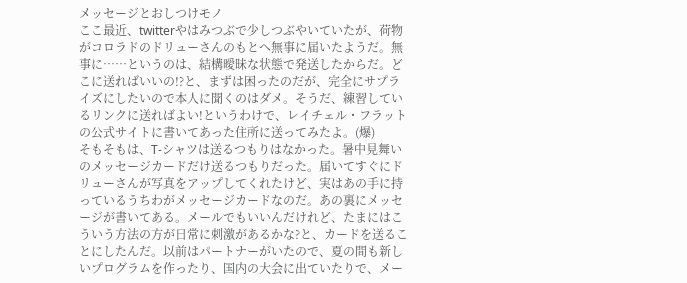メッセージとおしつけモノ
ここ最近、twitterやはみつぶで少しつぶやいていたが、荷物がコロラドのドリューさんのもとへ無事に届いたようだ。無事に……というのは、結構曖昧な状態で発送したからだ。どこに送ればいいの!?と、まずは困ったのだが、完全にサプライズにしたいので本人に聞くのはダメ。そうだ、練習しているリンクに送ればよい!というわけで、レイチェル・フラットの公式サイトに書いてあった住所に送ってみたよ。(爆)
そもそもは、T-シャツは送るつもりはなかった。暑中見舞いのメッセージカードだけ送るつもりだった。届いてすぐにドリューさんが写真をアップしてくれたけど、実はあの手に持っているうちわがメッセージカードなのだ。あの裏にメッセージが書いてある。メールでもいいんだけれど、たまにはこういう方法の方が日常に刺激があるかな?と、カードを送ることにしたんだ。以前はパートナーがいたので、夏の間も新しいプログラムを作ったり、国内の大会に出ていたりで、メー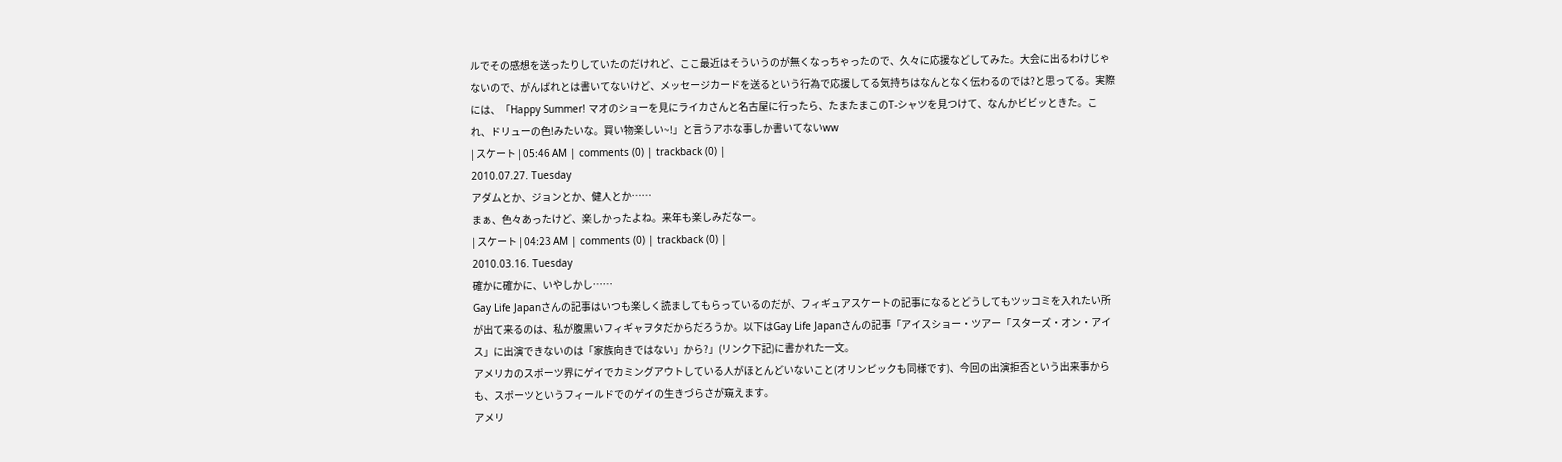ルでその感想を送ったりしていたのだけれど、ここ最近はそういうのが無くなっちゃったので、久々に応援などしてみた。大会に出るわけじゃないので、がんばれとは書いてないけど、メッセージカードを送るという行為で応援してる気持ちはなんとなく伝わるのでは?と思ってる。実際には、「Happy Summer! マオのショーを見にライカさんと名古屋に行ったら、たまたまこのT-シャツを見つけて、なんかビビッときた。これ、ドリューの色!みたいな。買い物楽しい~!」と言うアホな事しか書いてないww
| スケート | 05:46 AM | comments (0) | trackback (0) |
2010.07.27. Tuesday
アダムとか、ジョンとか、健人とか……
まぁ、色々あったけど、楽しかったよね。来年も楽しみだなー。
| スケート | 04:23 AM | comments (0) | trackback (0) |
2010.03.16. Tuesday
確かに確かに、いやしかし……
Gay Life Japanさんの記事はいつも楽しく読ましてもらっているのだが、フィギュアスケートの記事になるとどうしてもツッコミを入れたい所が出て来るのは、私が腹黒いフィギャヲタだからだろうか。以下はGay Life Japanさんの記事「アイスショー・ツアー「スターズ・オン・アイス」に出演できないのは「家族向きではない」から?」(リンク下記)に書かれた一文。
アメリカのスポーツ界にゲイでカミングアウトしている人がほとんどいないこと(オリンピックも同様です)、今回の出演拒否という出来事からも、スポーツというフィールドでのゲイの生きづらさが窺えます。
アメリ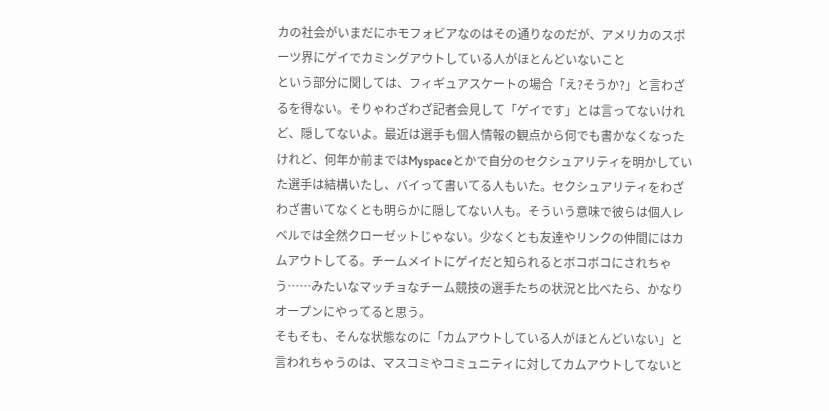カの社会がいまだにホモフォビアなのはその通りなのだが、アメリカのスポーツ界にゲイでカミングアウトしている人がほとんどいないこと
という部分に関しては、フィギュアスケートの場合「え?そうか?」と言わざるを得ない。そりゃわざわざ記者会見して「ゲイです」とは言ってないけれど、隠してないよ。最近は選手も個人情報の観点から何でも書かなくなったけれど、何年か前まではMyspaceとかで自分のセクシュアリティを明かしていた選手は結構いたし、バイって書いてる人もいた。セクシュアリティをわざわざ書いてなくとも明らかに隠してない人も。そういう意味で彼らは個人レベルでは全然クローゼットじゃない。少なくとも友達やリンクの仲間にはカムアウトしてる。チームメイトにゲイだと知られるとボコボコにされちゃう……みたいなマッチョなチーム競技の選手たちの状況と比べたら、かなりオープンにやってると思う。
そもそも、そんな状態なのに「カムアウトしている人がほとんどいない」と言われちゃうのは、マスコミやコミュニティに対してカムアウトしてないと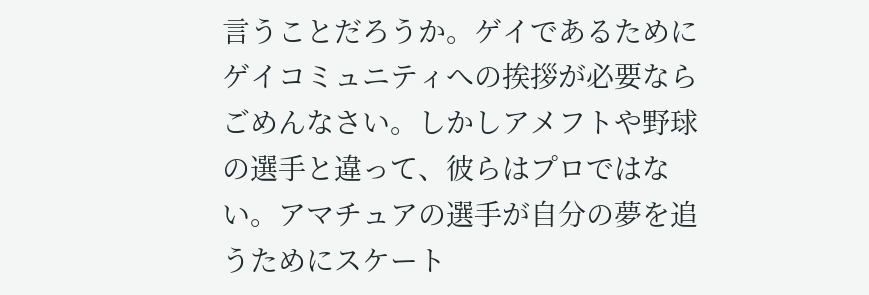言うことだろうか。ゲイであるためにゲイコミュニティへの挨拶が必要ならごめんなさい。しかしアメフトや野球の選手と違って、彼らはプロではない。アマチュアの選手が自分の夢を追うためにスケート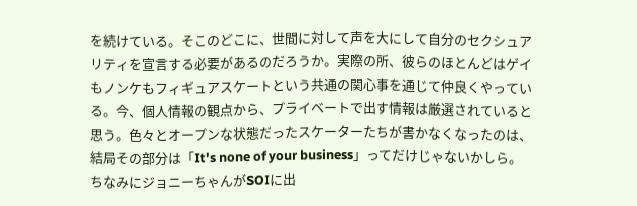を続けている。そこのどこに、世間に対して声を大にして自分のセクシュアリティを宣言する必要があるのだろうか。実際の所、彼らのほとんどはゲイもノンケもフィギュアスケートという共通の関心事を通じて仲良くやっている。今、個人情報の観点から、プライベートで出す情報は厳選されていると思う。色々とオープンな状態だったスケーターたちが書かなくなったのは、結局その部分は「It's none of your business」ってだけじゃないかしら。
ちなみにジョニーちゃんがSOIに出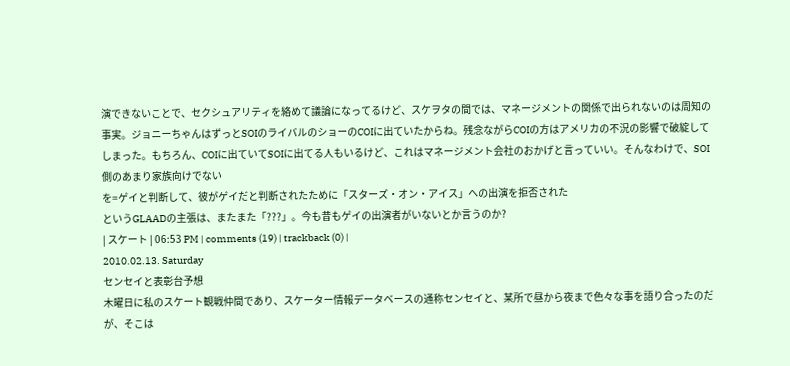演できないことで、セクシュアリティを絡めて議論になってるけど、スケヲタの間では、マネージメントの関係で出られないのは周知の事実。ジョニーちゃんはずっとSOIのライバルのショーのCOIに出ていたからね。残念ながらCOIの方はアメリカの不況の影響で破綻してしまった。もちろん、COIに出ていてSOIに出てる人もいるけど、これはマネージメント会社のおかげと言っていい。そんなわけで、SOI側のあまり家族向けでない
を=ゲイと判断して、彼がゲイだと判断されたために「スターズ・オン・アイス」への出演を拒否された
というGLAADの主張は、またまた「???」。今も昔もゲイの出演者がいないとか言うのか?
| スケート | 06:53 PM | comments (19) | trackback (0) |
2010.02.13. Saturday
センセイと表彰台予想
木曜日に私のスケート観戦仲間であり、スケーター情報データベースの通称センセイと、某所で昼から夜まで色々な事を語り合ったのだが、そこは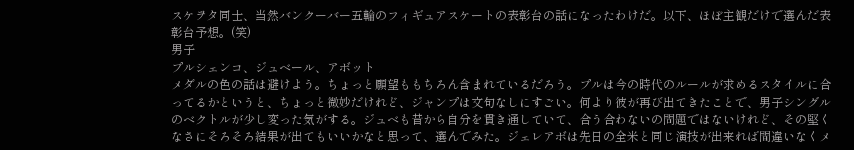スケヲタ同士、当然バンクーバー五輪のフィギュアスケートの表彰台の話になったわけだ。以下、ほぼ主観だけで選んだ表彰台予想。(笑)
男子
プルシェンコ、ジュベール、アボット
メダルの色の話は避けよう。ちょっと願望ももちろん含まれているだろう。プルは今の時代のルールが求めるスタイルに合ってるかというと、ちょっと微妙だけれど、ジャンプは文句なしにすごい。何より彼が再び出てきたことで、男子シングルのベクトルが少し変った気がする。ジュベも昔から自分を貫き通していて、合う合わないの問題ではないけれど、その堅くなさにそろそろ結果が出てもいいかなと思って、選んでみた。ジェレアボは先日の全米と同じ演技が出来れば間違いなくメ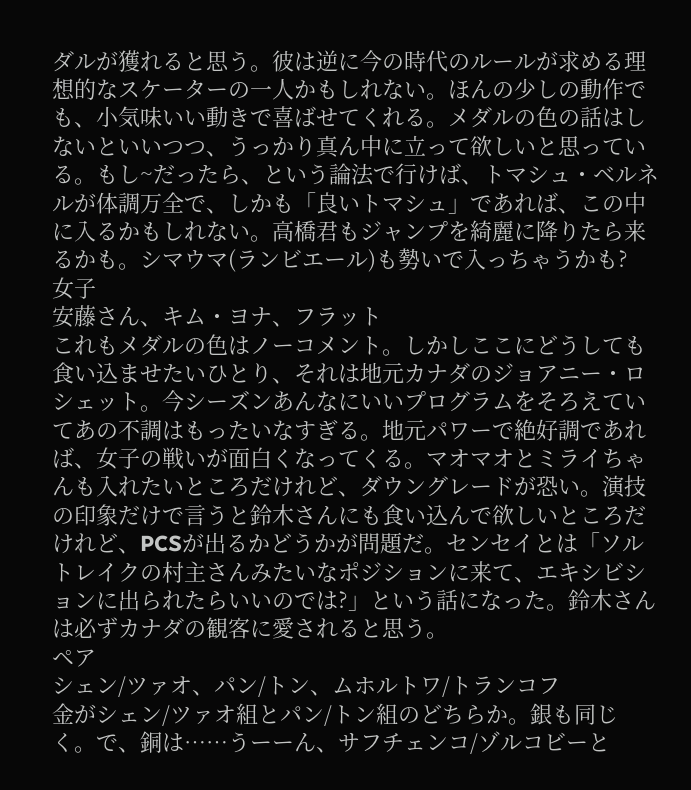ダルが獲れると思う。彼は逆に今の時代のルールが求める理想的なスケーターの一人かもしれない。ほんの少しの動作でも、小気味いい動きで喜ばせてくれる。メダルの色の話はしないといいつつ、うっかり真ん中に立って欲しいと思っている。もし~だったら、という論法で行けば、トマシュ・ベルネルが体調万全で、しかも「良いトマシュ」であれば、この中に入るかもしれない。高橋君もジャンプを綺麗に降りたら来るかも。シマウマ(ランビエール)も勢いで入っちゃうかも?
女子
安藤さん、キム・ヨナ、フラット
これもメダルの色はノーコメント。しかしここにどうしても食い込ませたいひとり、それは地元カナダのジョアニー・ロシェット。今シーズンあんなにいいプログラムをそろえていてあの不調はもったいなすぎる。地元パワーで絶好調であれば、女子の戦いが面白くなってくる。マオマオとミライちゃんも入れたいところだけれど、ダウングレードが恐い。演技の印象だけで言うと鈴木さんにも食い込んで欲しいところだけれど、PCSが出るかどうかが問題だ。センセイとは「ソルトレイクの村主さんみたいなポジションに来て、エキシビションに出られたらいいのでは?」という話になった。鈴木さんは必ずカナダの観客に愛されると思う。
ペア
シェン/ツァオ、パン/トン、ムホルトワ/トランコフ
金がシェン/ツァオ組とパン/トン組のどちらか。銀も同じく。で、銅は……うーーん、サフチェンコ/ゾルコビーと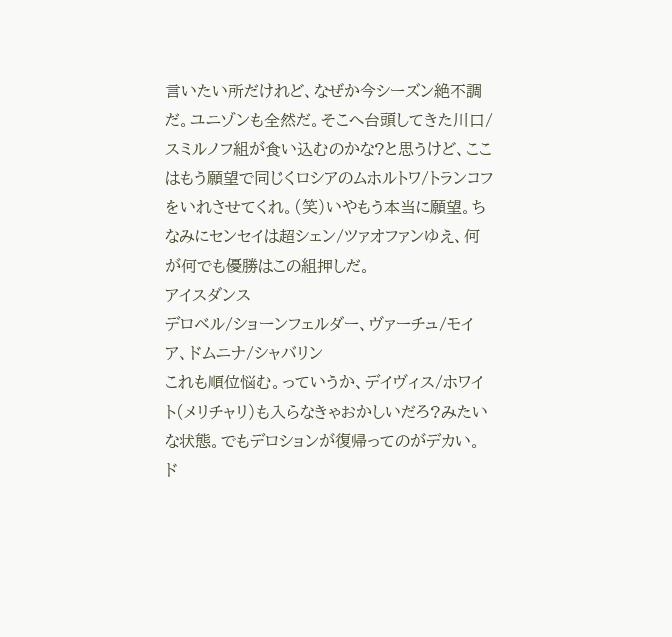言いたい所だけれど、なぜか今シーズン絶不調だ。ユニゾンも全然だ。そこへ台頭してきた川口/スミルノフ組が食い込むのかな?と思うけど、ここはもう願望で同じくロシアのムホルトワ/トランコフをいれさせてくれ。(笑)いやもう本当に願望。ちなみにセンセイは超シェン/ツァオファンゆえ、何が何でも優勝はこの組押しだ。
アイスダンス
デロベル/ショーンフェルダー、ヴァーチュ/モイア、ドムニナ/シャバリン
これも順位悩む。っていうか、デイヴィス/ホワイト(メリチャリ)も入らなきゃおかしいだろ?みたいな状態。でもデロションが復帰ってのがデカい。ド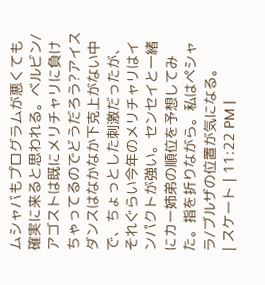ムシャバもプログラムが悪くても確実に来ると思われる。ベルビン/アゴストは既にメリチャリに負けちゃってるのでどうだろう?アイスダンスはなかなか下克上がない中で、ちょっとした刺激だったが、それぐらい今年のメリチャリはインパクトが強い。センセイと一緒にカー姉弟の順位を予想してみた。指を折りながら。私はペシャラ/ブルザの位置が気になる。
| スケート | 11:22 PM |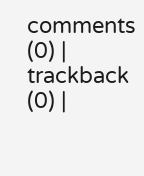comments (0) | trackback (0) |